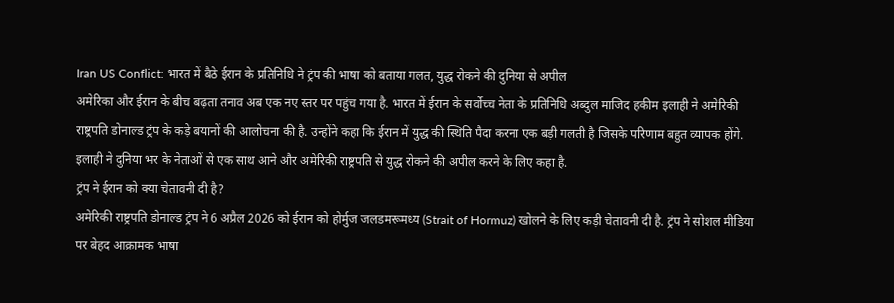Iran US Conflict: भारत में बैठे ईरान के प्रतिनिधि ने ट्रंप की भाषा को बताया गलत, युद्ध रोकने की दुनिया से अपील
अमेरिका और ईरान के बीच बढ़ता तनाव अब एक नए स्तर पर पहुंच गया है. भारत में ईरान के सर्वोच्च नेता के प्रतिनिधि अब्दुल माजिद हकीम इलाही ने अमेरिकी राष्ट्रपति डोनाल्ड ट्रंप के कड़े बयानों की आलोचना की है. उन्होंने कहा कि ईरान में युद्ध की स्थिति पैदा करना एक बड़ी गलती है जिसके परिणाम बहुत व्यापक होंगे. इलाही ने दुनिया भर के नेताओं से एक साथ आने और अमेरिकी राष्ट्रपति से युद्ध रोकने की अपील करने के लिए कहा है.
ट्रंप ने ईरान को क्या चेतावनी दी है?
अमेरिकी राष्ट्रपति डोनाल्ड ट्रंप ने 6 अप्रैल 2026 को ईरान को होर्मुज जलडमरूमध्य (Strait of Hormuz) खोलने के लिए कड़ी चेतावनी दी है. ट्रंप ने सोशल मीडिया पर बेहद आक्रामक भाषा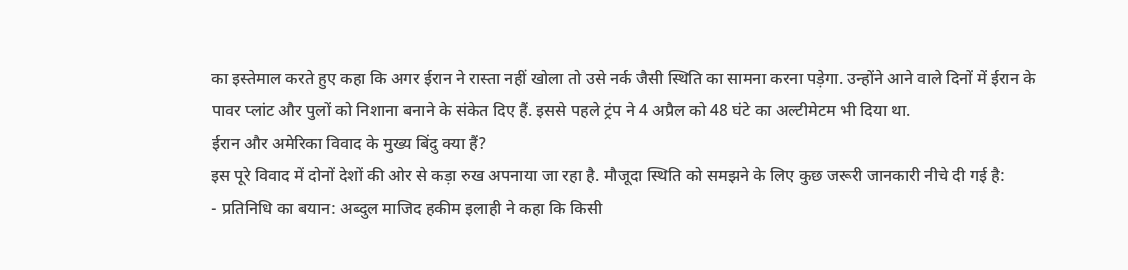का इस्तेमाल करते हुए कहा कि अगर ईरान ने रास्ता नहीं खोला तो उसे नर्क जैसी स्थिति का सामना करना पड़ेगा. उन्होंने आने वाले दिनों में ईरान के पावर प्लांट और पुलों को निशाना बनाने के संकेत दिए हैं. इससे पहले ट्रंप ने 4 अप्रैल को 48 घंटे का अल्टीमेटम भी दिया था.
ईरान और अमेरिका विवाद के मुख्य बिंदु क्या हैं?
इस पूरे विवाद में दोनों देशों की ओर से कड़ा रुख अपनाया जा रहा है. मौजूदा स्थिति को समझने के लिए कुछ जरूरी जानकारी नीचे दी गई है:
- प्रतिनिधि का बयान: अब्दुल माजिद हकीम इलाही ने कहा कि किसी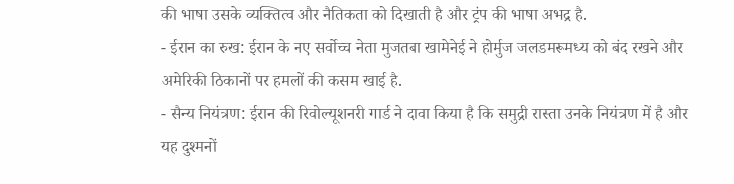की भाषा उसके व्यक्तित्व और नैतिकता को दिखाती है और ट्रंप की भाषा अभद्र है.
- ईरान का रुख: ईरान के नए सर्वोच्च नेता मुजतबा खामेनेई ने होर्मुज जलडमरूमध्य को बंद रखने और अमेरिकी ठिकानों पर हमलों की कसम खाई है.
- सैन्य नियंत्रण: ईरान की रिवोल्यूशनरी गार्ड ने दावा किया है कि समुद्री रास्ता उनके नियंत्रण में है और यह दुश्मनों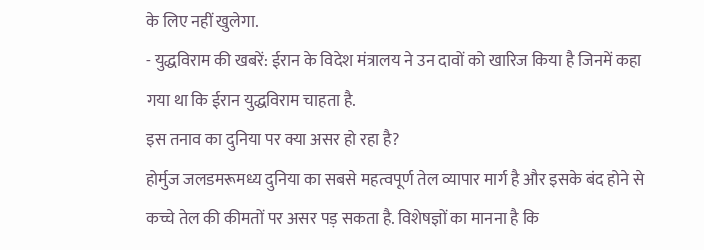के लिए नहीं खुलेगा.
- युद्धविराम की खबरें: ईरान के विदेश मंत्रालय ने उन दावों को खारिज किया है जिनमें कहा गया था कि ईरान युद्धविराम चाहता है.
इस तनाव का दुनिया पर क्या असर हो रहा है?
होर्मुज जलडमरूमध्य दुनिया का सबसे महत्वपूर्ण तेल व्यापार मार्ग है और इसके बंद होने से कच्चे तेल की कीमतों पर असर पड़ सकता है. विशेषज्ञों का मानना है कि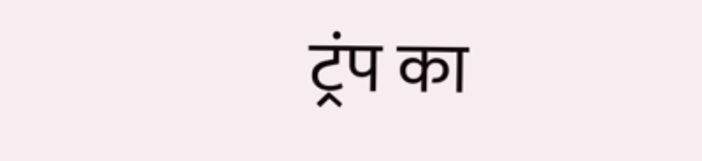ट्रंप का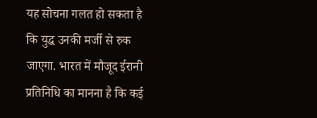यह सोचना गलत हो सकता है कि युद्ध उनकी मर्जी से रुक जाएगा. भारत में मौजूद ईरानी प्रतिनिधि का मानना है कि कई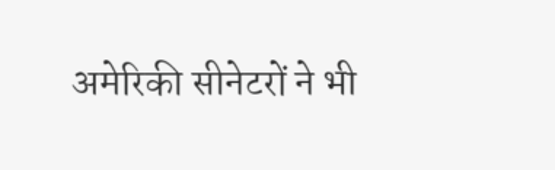अमेरिकी सीनेटरों ने भी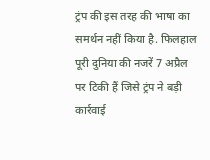ट्रंप की इस तरह की भाषा का समर्थन नहीं किया है. फिलहाल पूरी दुनिया की नजरें 7 अप्रैल पर टिकी हैं जिसे ट्रंप ने बड़ी कार्रवाई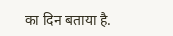का दिन बताया है.